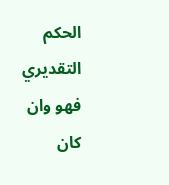الحكم التقديري فهو وان كان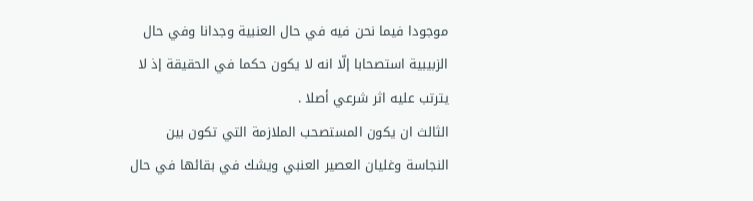موجودا فيما نحن فيه في حال العنبية وجدانا وفي حال الزبيبية استصحابا إلّا انه لا يكون حكما في الحقيقة إذ لا يترتب عليه اثر شرعي أصلا .
الثالث ان يكون المستصحب الملازمة التي تكون بين النجاسة وغليان العصير العنبي ويشك في بقائها في حال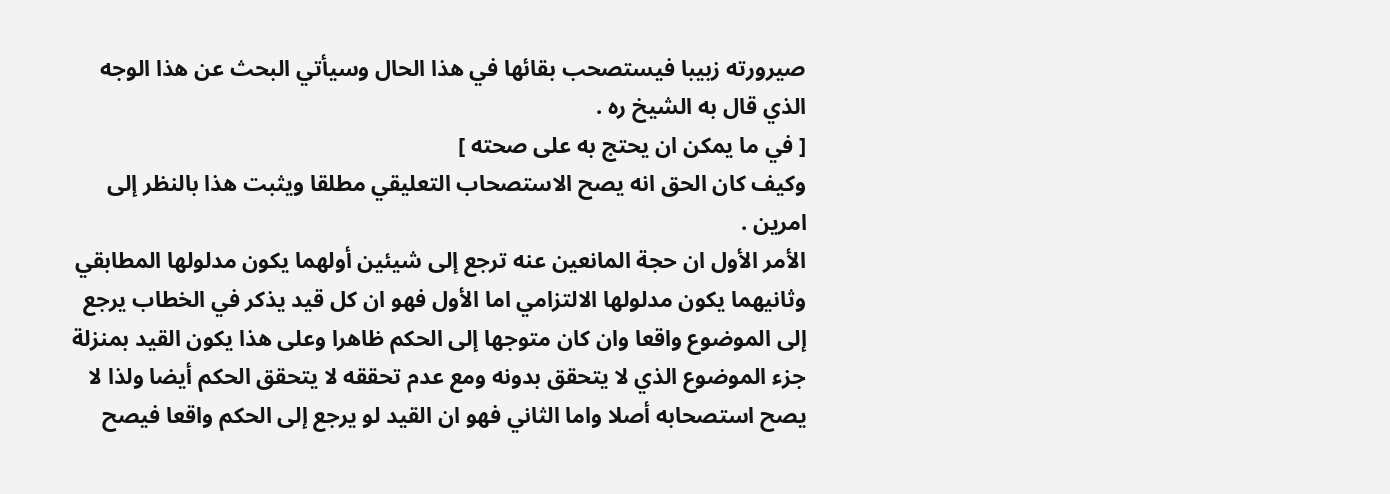صيرورته زبيبا فيستصحب بقائها في هذا الحال وسيأتي البحث عن هذا الوجه الذي قال به الشيخ ره .
[ في ما يمكن ان يحتج به على صحته ]
وكيف كان الحق انه يصح الاستصحاب التعليقي مطلقا ويثبت هذا بالنظر إلى امرين .
الأمر الأول ان حجة المانعين عنه ترجع إلى شيئين أولهما يكون مدلولها المطابقي وثانيهما يكون مدلولها الالتزامي اما الأول فهو ان كل قيد يذكر في الخطاب يرجع إلى الموضوع واقعا وان كان متوجها إلى الحكم ظاهرا وعلى هذا يكون القيد بمنزلة جزء الموضوع الذي لا يتحقق بدونه ومع عدم تحققه لا يتحقق الحكم أيضا ولذا لا يصح استصحابه أصلا واما الثاني فهو ان القيد لو يرجع إلى الحكم واقعا فيصح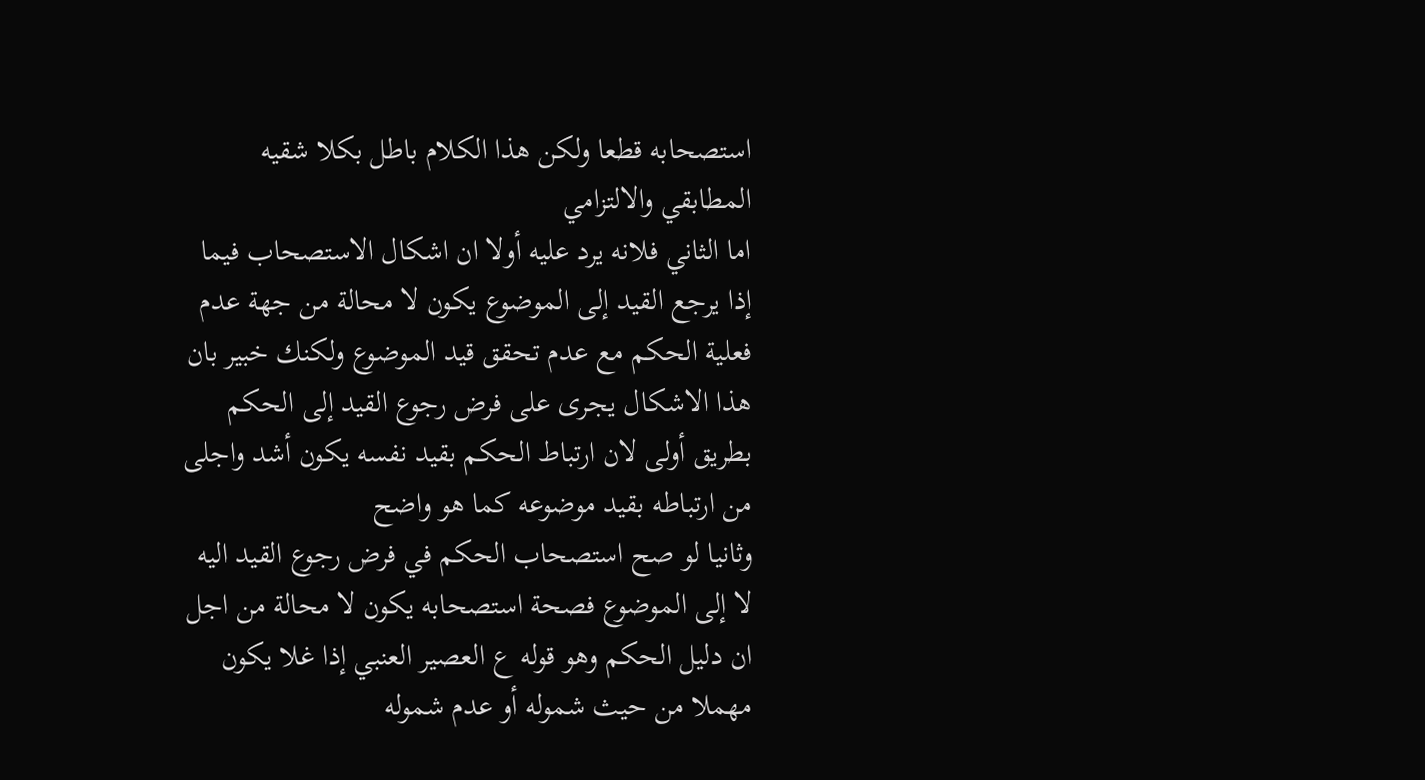استصحابه قطعا ولكن هذا الكلام باطل بكلا شقيه المطابقي والالتزامي
اما الثاني فلانه يرد عليه أولا ان اشكال الاستصحاب فيما إذا يرجع القيد إلى الموضوع يكون لا محالة من جهة عدم فعلية الحكم مع عدم تحقق قيد الموضوع ولكنك خبير بان هذا الاشكال يجرى على فرض رجوع القيد إلى الحكم بطريق أولى لان ارتباط الحكم بقيد نفسه يكون أشد واجلى من ارتباطه بقيد موضوعه كما هو واضح
وثانيا لو صح استصحاب الحكم في فرض رجوع القيد اليه لا إلى الموضوع فصحة استصحابه يكون لا محالة من اجل ان دليل الحكم وهو قوله ع العصير العنبي إذا غلا يكون مهملا من حيث شموله أو عدم شموله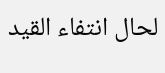لحال انتفاء القيد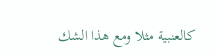كالعنبية مثلا ومع هذا الشك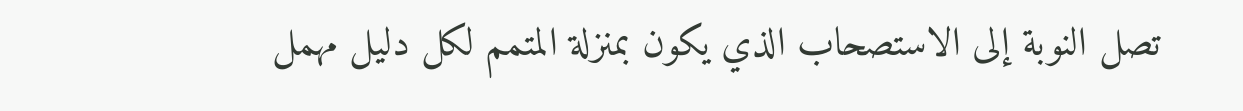تصل النوبة إلى الاستصحاب الذي يكون بمنزلة المتمم لكل دليل مهمل